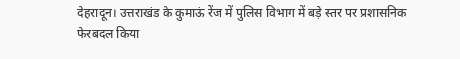देहरादून। उत्तराखंड के कुमाऊं रेंज में पुलिस विभाग में बड़े स्तर पर प्रशासनिक फेरबदल किया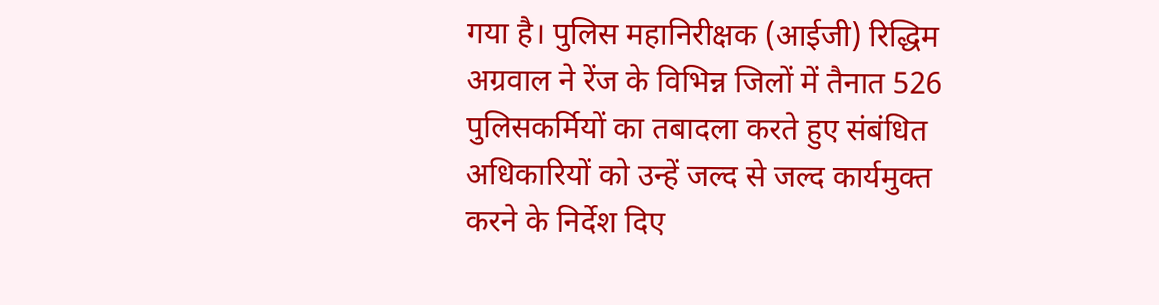गया है। पुलिस महानिरीक्षक (आईजी) रिद्धिम अग्रवाल ने रेंज के विभिन्न जिलों में तैनात 526 पुलिसकर्मियों का तबादला करते हुए संबंधित अधिकारियों को उन्हें जल्द से जल्द कार्यमुक्त करने के निर्देश दिए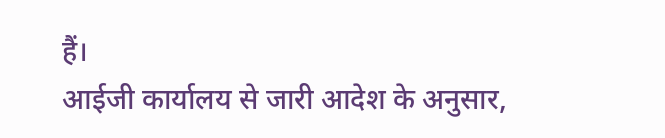हैं।
आईजी कार्यालय से जारी आदेश के अनुसार,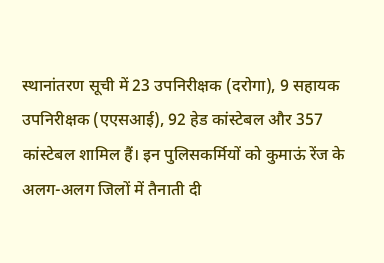स्थानांतरण सूची में 23 उपनिरीक्षक (दरोगा), 9 सहायक उपनिरीक्षक (एएसआई), 92 हेड कांस्टेबल और 357 कांस्टेबल शामिल हैं। इन पुलिसकर्मियों को कुमाऊं रेंज के अलग-अलग जिलों में तैनाती दी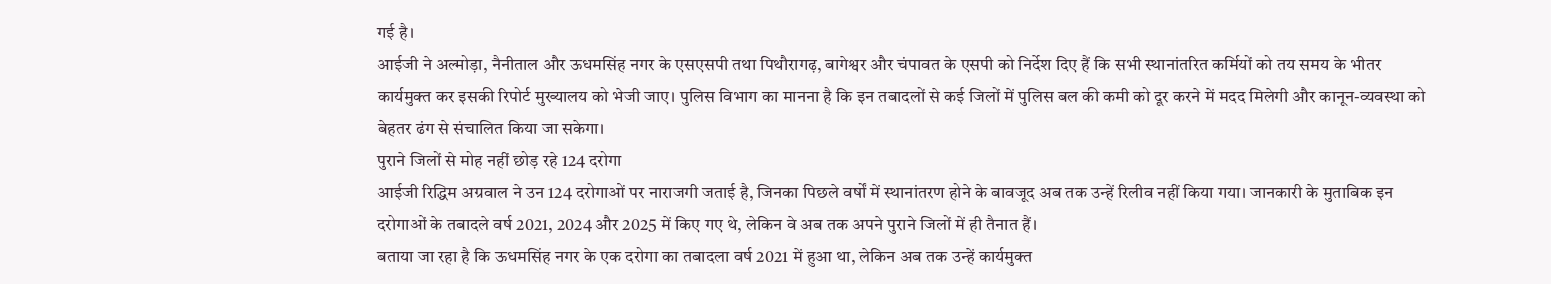गई है।
आईजी ने अल्मोड़ा, नैनीताल और ऊधमसिंह नगर के एसएसपी तथा पिथौरागढ़, बागेश्वर और चंपावत के एसपी को निर्देश दिए हैं कि सभी स्थानांतरित कर्मियों को तय समय के भीतर कार्यमुक्त कर इसकी रिपोर्ट मुख्यालय को भेजी जाए। पुलिस विभाग का मानना है कि इन तबादलों से कई जिलों में पुलिस बल की कमी को दूर करने में मदद मिलेगी और कानून-व्यवस्था को बेहतर ढंग से संचालित किया जा सकेगा।
पुराने जिलों से मोह नहीं छोड़ रहे 124 दरोगा
आईजी रिद्धिम अग्रवाल ने उन 124 दरोगाओं पर नाराजगी जताई है, जिनका पिछले वर्षों में स्थानांतरण होने के बावजूद अब तक उन्हें रिलीव नहीं किया गया। जानकारी के मुताबिक इन दरोगाओं के तबादले वर्ष 2021, 2024 और 2025 में किए गए थे, लेकिन वे अब तक अपने पुराने जिलों में ही तैनात हैं।
बताया जा रहा है कि ऊधमसिंह नगर के एक दरोगा का तबादला वर्ष 2021 में हुआ था, लेकिन अब तक उन्हें कार्यमुक्त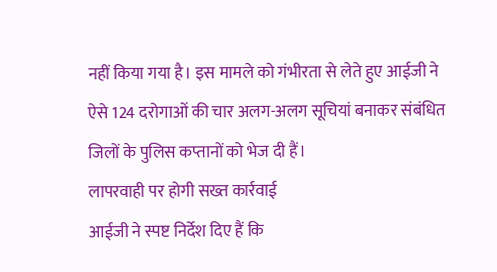नहीं किया गया है। इस मामले को गंभीरता से लेते हुए आईजी ने ऐसे 124 दरोगाओं की चार अलग-अलग सूचियां बनाकर संबंधित जिलों के पुलिस कप्तानों को भेज दी हैं।
लापरवाही पर होगी सख्त कार्रवाई
आईजी ने स्पष्ट निर्देश दिए हैं कि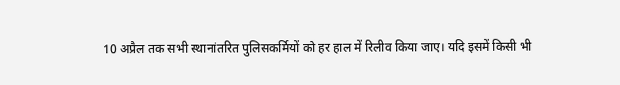10 अप्रैल तक सभी स्थानांतरित पुलिसकर्मियों को हर हाल में रिलीव किया जाए। यदि इसमें किसी भी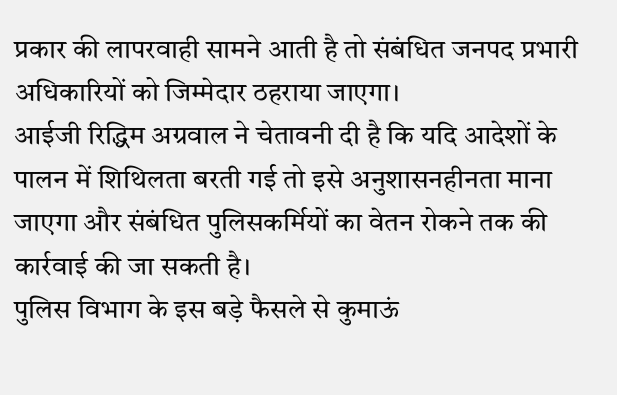प्रकार की लापरवाही सामने आती है तो संबंधित जनपद प्रभारी अधिकारियों को जिम्मेदार ठहराया जाएगा।
आईजी रिद्धिम अग्रवाल ने चेतावनी दी है कि यदि आदेशों के पालन में शिथिलता बरती गई तो इसे अनुशासनहीनता माना जाएगा और संबंधित पुलिसकर्मियों का वेतन रोकने तक की कार्रवाई की जा सकती है।
पुलिस विभाग के इस बड़े फैसले से कुमाऊं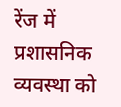रेंज में प्रशासनिक व्यवस्था को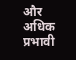और अधिक प्रभावी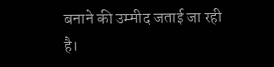बनाने की उम्मीद जताई जा रही है।